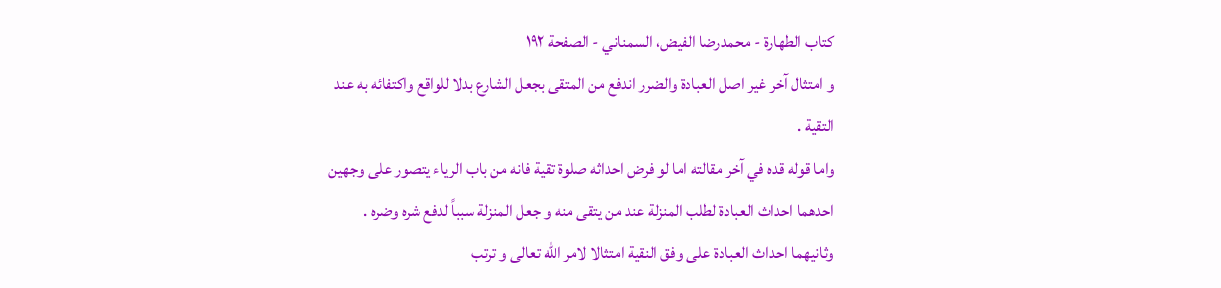كتاب الطهارة - محمدرضا الفيض، السمناني - الصفحة ١٩٢
و امتثال آخر غير اصل العبادة والضرر اندفع من المتقى بجعل الشارع بدلا للواقع واكتفائه به عند التقية .
واما قوله قده في آخر مقالته اما لو فرض احداثه صلوة تقية فانه من باب الرياء يتصور على وجهين احدهما احداث العبادة لطلب المنزلة عند من يتقى منه و جعل المنزلة سبباً لدفع شره وضره .
وثانيهما احداث العبادة على وفق النقية امتثالا لامر الله تعالى و ترتب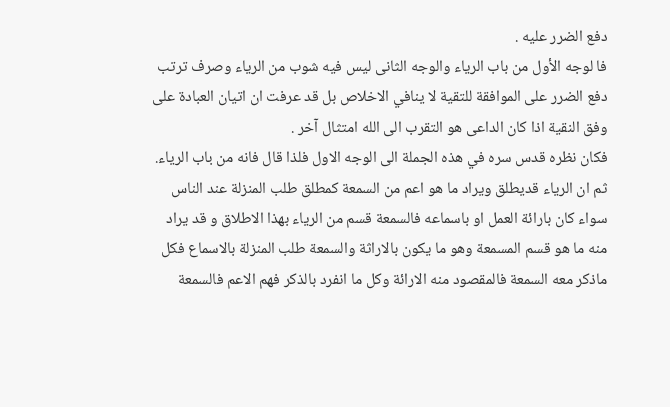دفع الضرر عليه .
فا لوجه الأول من باب الرياء والوجه الثانى ليس فيه شوب من الرياء وصرف ترتب دفع الضرر على الموافقة للتقية لا ينافي الاخلاص بل قد عرفت ان اتيان العبادة على وفق النقية اذا كان الداعى هو التقرب الى الله امتثال آخر .
فكان نظره قدس سره في هذه الجملة الى الوجه الاول فلذا قال فانه من باب الرياء.
ثم ان الرياء قديطلق ويراد ما هو اعم من السمعة كمطلق طلب المنزلة عند الناس سواء كان بارائة العمل او باسماعه فالسمعة قسم من الرياء بهذا الاطلاق و قد يراد منه ما هو قسم المسمعة وهو ما يكون بالاراثة والسمعة طلب المنزلة بالاسماع فكل ماذكر معه السمعة فالمقصود منه الارائة وكل ما انفرد بالذكر فهم الاعم فالسمعة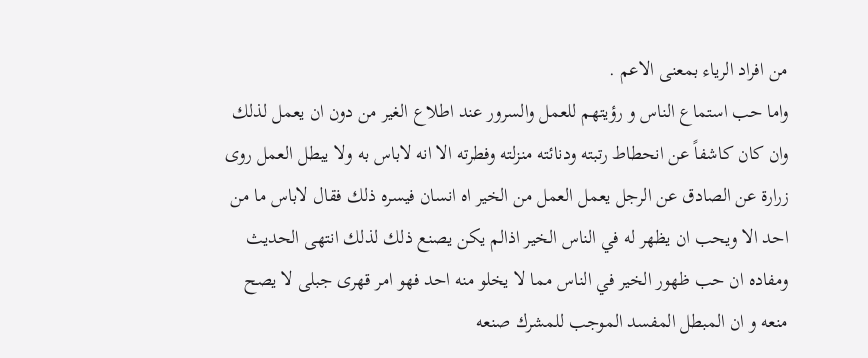من افراد الرياء بمعنى الاعم .
واما حب استماع الناس و رؤيتهم للعمل والسرور عند اطلاع الغير من دون ان يعمل لذلك وان كان كاشفاً عن انحطاط رتبته ودنائته منزلته وفطرته الا انه لاباس به ولا يبطل العمل روى زرارة عن الصادق عن الرجل يعمل العمل من الخير اه انسان فيسره ذلك فقال لاباس ما من احد الا ويحب ان يظهر له في الناس الخير اذالم يكن يصنع ذلك لذلك انتهى الحديث ومفاده ان حب ظهور الخير في الناس مما لا يخلو منه احد فهو امر قهرى جبلى لا يصح منعه و ان المبطل المفسد الموجب للمشرك صنعه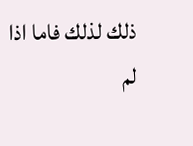ذلك لذلك فاما اذا لم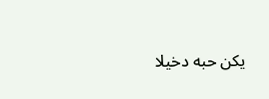يكن حبه دخيلا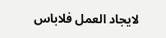لايجاد العمل فلاباس